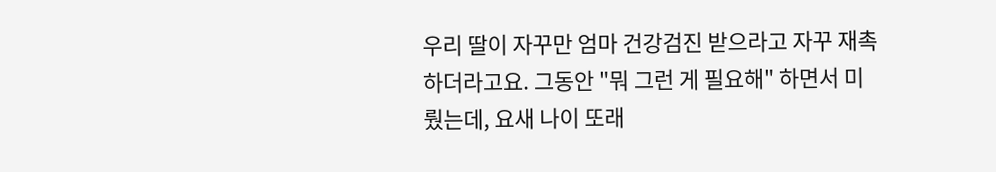우리 딸이 자꾸만 엄마 건강검진 받으라고 자꾸 재촉하더라고요. 그동안 "뭐 그런 게 필요해" 하면서 미뤘는데, 요새 나이 또래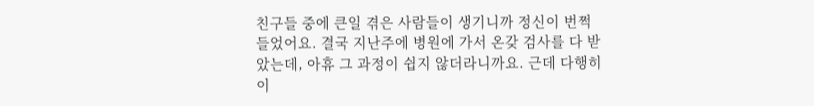친구들 중에 큰일 겪은 사람들이 생기니까 정신이 번쩍 들었어요. 결국 지난주에 병원에 가서 온갖 검사를 다 받았는데, 아휴 그 과정이 쉽지 않더라니까요. 근데 다행히 이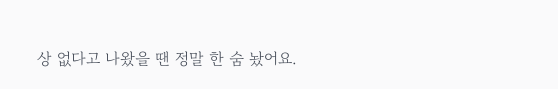상 없다고 나왔을 땐 정말 한 숨 놨어요.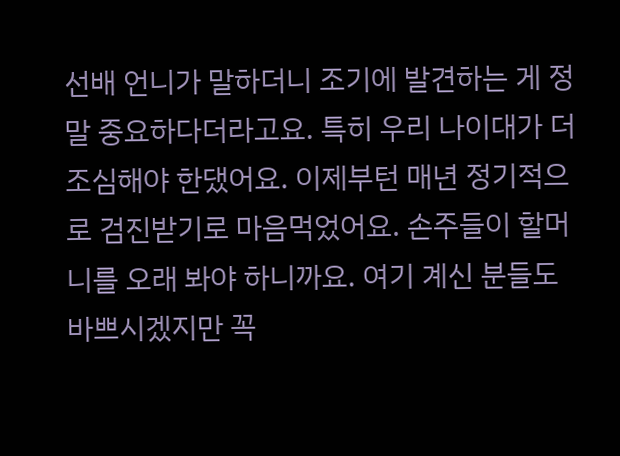선배 언니가 말하더니 조기에 발견하는 게 정말 중요하다더라고요. 특히 우리 나이대가 더 조심해야 한댔어요. 이제부턴 매년 정기적으로 검진받기로 마음먹었어요. 손주들이 할머니를 오래 봐야 하니까요. 여기 계신 분들도 바쁘시겠지만 꼭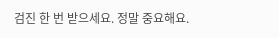검진 한 번 받으세요. 정말 중요해요.